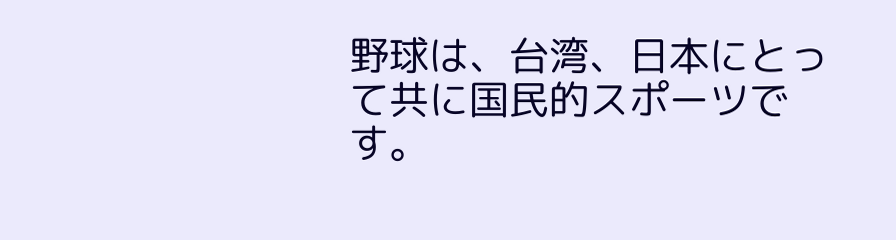野球は、台湾、日本にとって共に国民的スポーツです。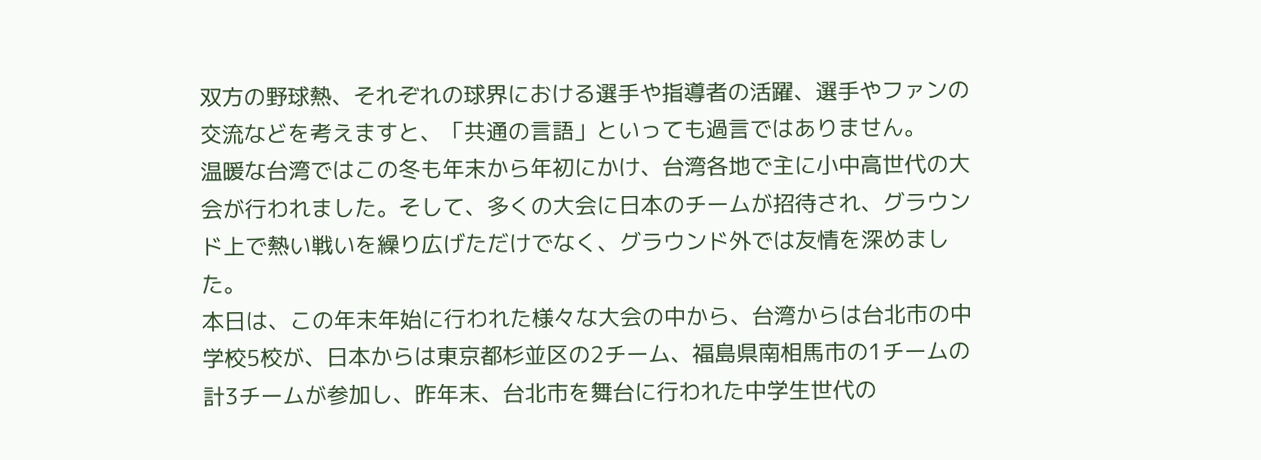双方の野球熱、それぞれの球界における選手や指導者の活躍、選手やファンの交流などを考えますと、「共通の言語」といっても過言ではありません。
温暖な台湾ではこの冬も年末から年初にかけ、台湾各地で主に小中高世代の大会が行われました。そして、多くの大会に日本のチームが招待され、グラウンド上で熱い戦いを繰り広げただけでなく、グラウンド外では友情を深めました。
本日は、この年末年始に行われた様々な大会の中から、台湾からは台北市の中学校5校が、日本からは東京都杉並区の2チーム、福島県南相馬市の1チームの計3チームが参加し、昨年末、台北市を舞台に行われた中学生世代の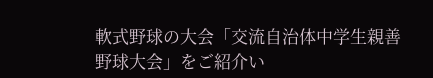軟式野球の大会「交流自治体中学生親善野球大会」をご紹介い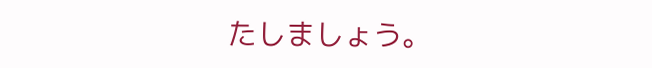たしましょう。